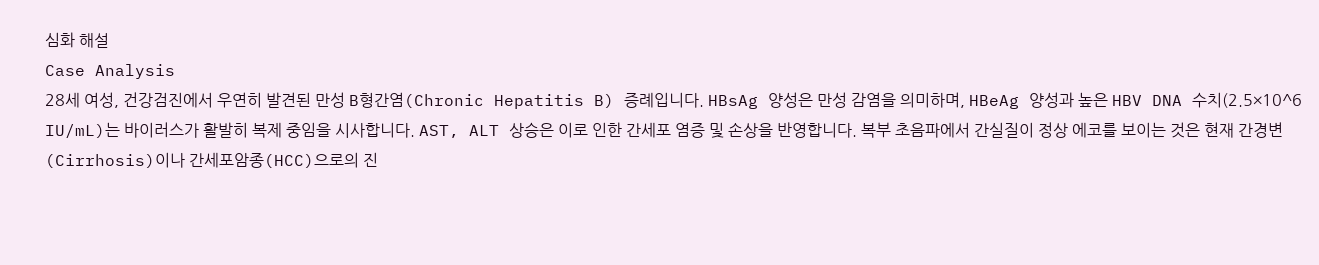심화 해설
Case Analysis
28세 여성, 건강검진에서 우연히 발견된 만성 B형간염(Chronic Hepatitis B) 증례입니다. HBsAg 양성은 만성 감염을 의미하며, HBeAg 양성과 높은 HBV DNA 수치(2.5×10^6 IU/mL)는 바이러스가 활발히 복제 중임을 시사합니다. AST, ALT 상승은 이로 인한 간세포 염증 및 손상을 반영합니다. 복부 초음파에서 간실질이 정상 에코를 보이는 것은 현재 간경변(Cirrhosis)이나 간세포암종(HCC)으로의 진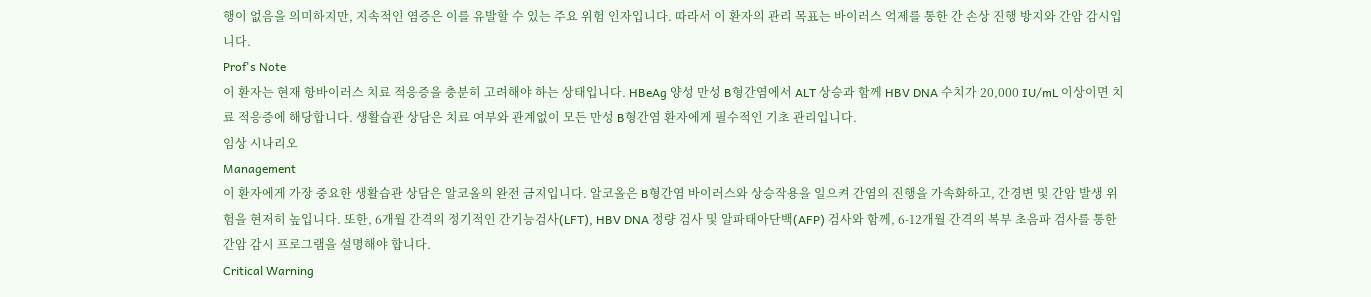행이 없음을 의미하지만, 지속적인 염증은 이를 유발할 수 있는 주요 위험 인자입니다. 따라서 이 환자의 관리 목표는 바이러스 억제를 통한 간 손상 진행 방지와 간암 감시입니다.
Prof's Note
이 환자는 현재 항바이러스 치료 적응증을 충분히 고려해야 하는 상태입니다. HBeAg 양성 만성 B형간염에서 ALT 상승과 함께 HBV DNA 수치가 20,000 IU/mL 이상이면 치료 적응증에 해당합니다. 생활습관 상담은 치료 여부와 관계없이 모든 만성 B형간염 환자에게 필수적인 기초 관리입니다.
임상 시나리오
Management
이 환자에게 가장 중요한 생활습관 상담은 알코올의 완전 금지입니다. 알코올은 B형간염 바이러스와 상승작용을 일으켜 간염의 진행을 가속화하고, 간경변 및 간암 발생 위험을 현저히 높입니다. 또한, 6개월 간격의 정기적인 간기능검사(LFT), HBV DNA 정량 검사 및 알파태아단백(AFP) 검사와 함께, 6-12개월 간격의 복부 초음파 검사를 통한 간암 감시 프로그램을 설명해야 합니다.
Critical Warning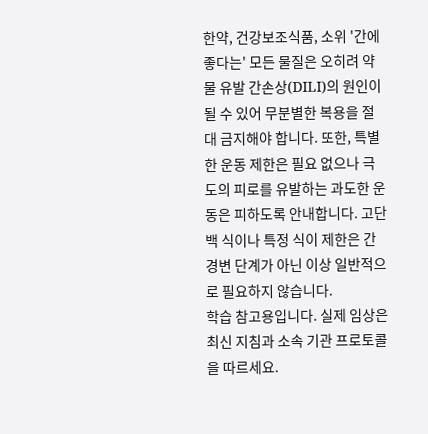한약, 건강보조식품, 소위 '간에 좋다는' 모든 물질은 오히려 약물 유발 간손상(DILI)의 원인이 될 수 있어 무분별한 복용을 절대 금지해야 합니다. 또한, 특별한 운동 제한은 필요 없으나 극도의 피로를 유발하는 과도한 운동은 피하도록 안내합니다. 고단백 식이나 특정 식이 제한은 간경변 단계가 아닌 이상 일반적으로 필요하지 않습니다.
학습 참고용입니다. 실제 임상은 최신 지침과 소속 기관 프로토콜을 따르세요.